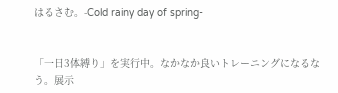はるさむ。-Cold rainy day of spring-


「一日3体縛り」を実行中。なかなか良いトレーニングになるなう。展示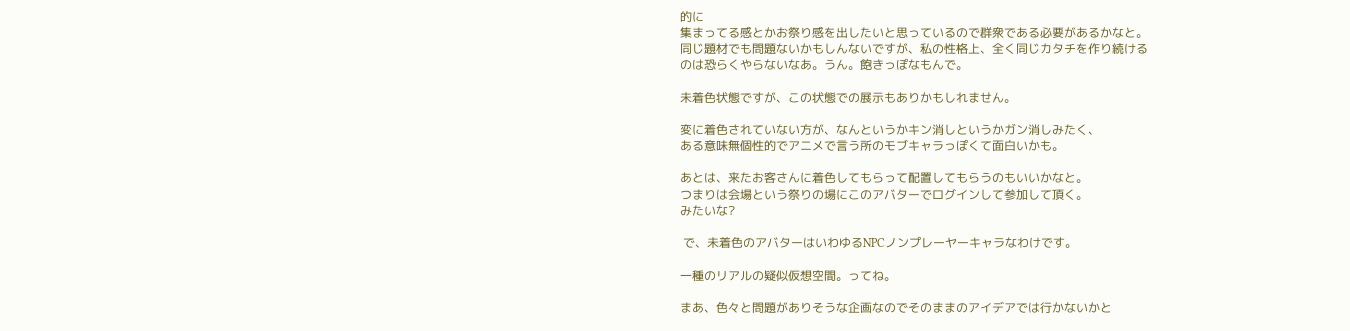的に
集まってる感とかお祭り感を出したいと思っているので群衆である必要があるかなと。
同じ題材でも問題ないかもしんないですが、私の性格上、全く同じカタチを作り続ける
のは恐らくやらないなあ。うん。飽きっぽなもんで。

未着色状態ですが、この状態での展示もありかもしれません。

変に着色されていない方が、なんというかキン消しというかガン消しみたく、
ある意味無個性的でアニメで言う所のモブキャラっぽくて面白いかも。

あとは、来たお客さんに着色してもらって配置してもらうのもいいかなと。
つまりは会場という祭りの場にこのアバターでログインして参加して頂く。
みたいな?

 で、未着色のアバターはいわゆるNPCノンプレーヤーキャラなわけです。

一種のリアルの疑似仮想空間。ってね。

まあ、色々と問題がありそうな企画なのでそのままのアイデアでは行かないかと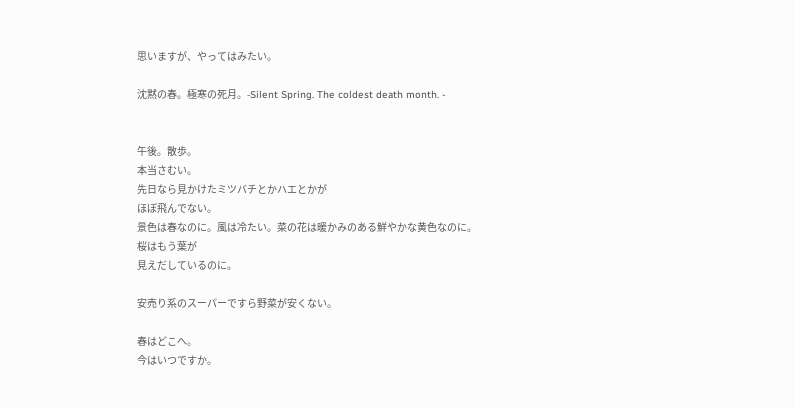思いますが、やってはみたい。

沈黙の春。極寒の死月。-Silent Spring. The coldest death month. -


午後。散歩。
本当さむい。
先日なら見かけたミツバチとかハエとかが
ほぼ飛んでない。
景色は春なのに。風は冷たい。菜の花は暖かみのある鮮やかな黄色なのに。
桜はもう葉が
見えだしているのに。

安売り系のスーパーですら野菜が安くない。

春はどこへ。
今はいつですか。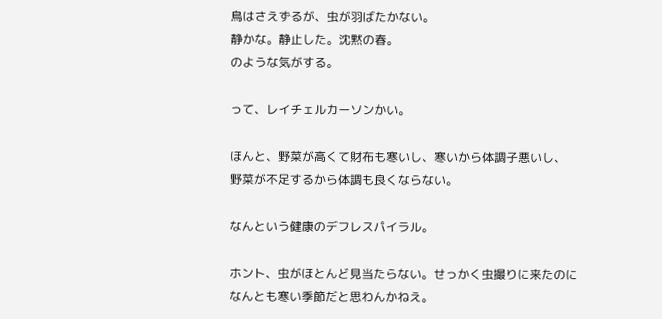鳥はさえずるが、虫が羽ばたかない。
静かな。静止した。沈黙の春。
のような気がする。

って、レイチェルカーソンかい。

ほんと、野菜が高くて財布も寒いし、寒いから体調子悪いし、
野菜が不足するから体調も良くならない。

なんという健康のデフレスパイラル。

ホント、虫がほとんど見当たらない。せっかく虫撮りに来たのに
なんとも寒い季節だと思わんかねえ。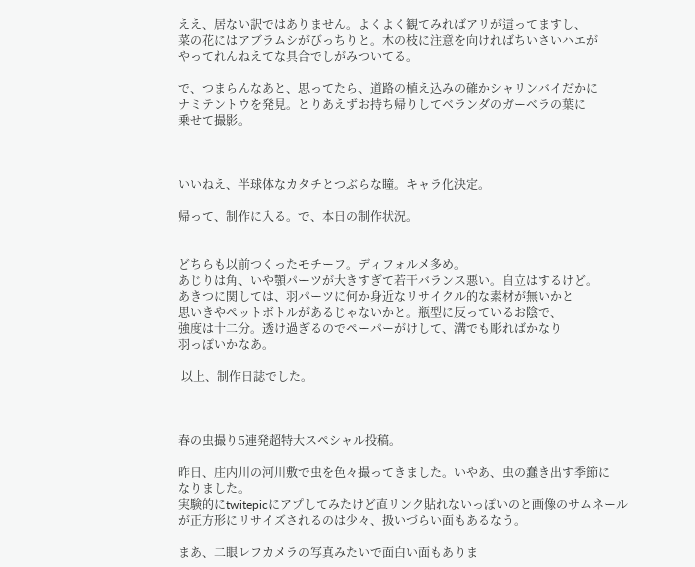ええ、居ない訳ではありません。よくよく観てみればアリが這ってますし、
菜の花にはアブラムシがびっちりと。木の枝に注意を向ければちいさいハエが
やってれんねえてな具合でしがみついてる。

で、つまらんなあと、思ってたら、道路の植え込みの確かシャリンバイだかに
ナミテントウを発見。とりあえずお持ち帰りしてベランダのガーベラの葉に
乗せて撮影。



いいねえ、半球体なカタチとつぶらな瞳。キャラ化決定。

帰って、制作に入る。で、本日の制作状況。


どちらも以前つくったモチーフ。ディフォルメ多め。
あじりは角、いや顎パーツが大きすぎて若干バランス悪い。自立はするけど。
あきつに関しては、羽パーツに何か身近なリサイクル的な素材が無いかと
思いきやペットボトルがあるじゃないかと。瓶型に反っているお陰で、
強度は十二分。透け過ぎるのでペーパーがけして、溝でも彫ればかなり
羽っぽいかなあ。

 以上、制作日誌でした。



春の虫撮り5連発超特大スペシャル投稿。

昨日、庄内川の河川敷で虫を色々撮ってきました。いやあ、虫の蠢き出す季節に
なりました。
実験的にtwitepicにアプしてみたけど直リンク貼れないっぽいのと画像のサムネール
が正方形にリサイズされるのは少々、扱いづらい面もあるなう。

まあ、二眼レフカメラの写真みたいで面白い面もありま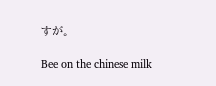すが。

Bee on the chinese milk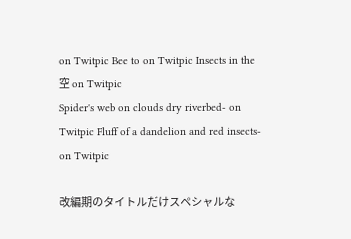on Twitpic Bee to on Twitpic Insects in the 空 on Twitpic
Spider's web on clouds dry riverbed- on Twitpic Fluff of a dandelion and red insects- on Twitpic

改編期のタイトルだけスペシャルな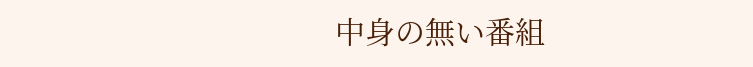中身の無い番組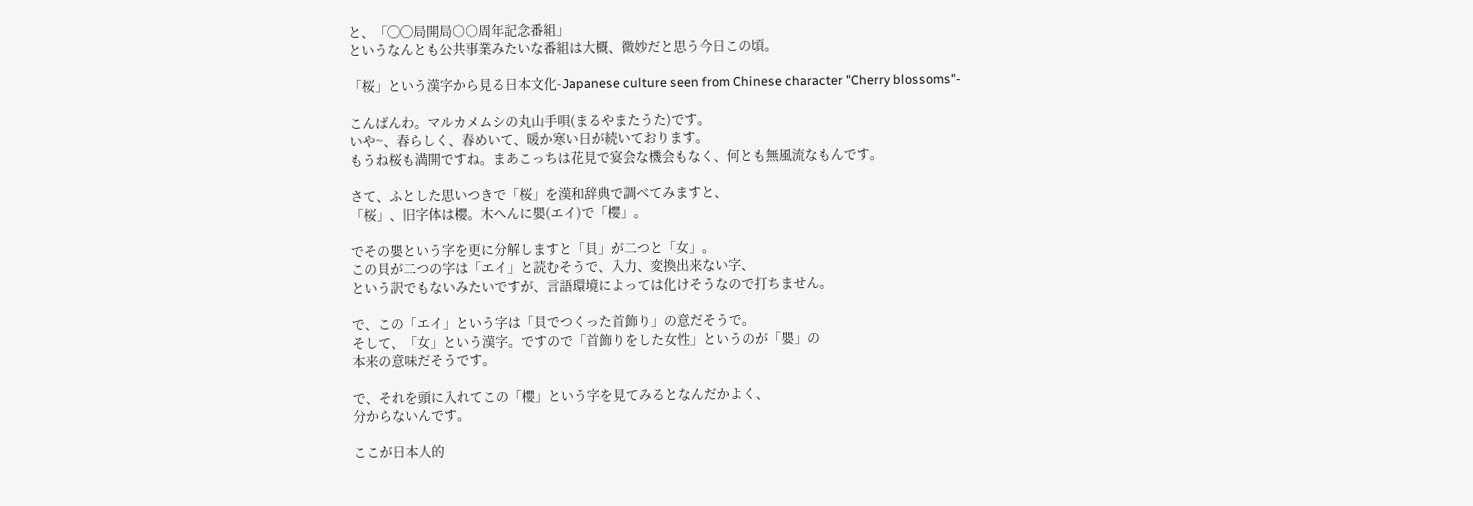と、「◯◯局開局○○周年記念番組」
というなんとも公共事業みたいな番組は大概、微妙だと思う今日この頃。

「桜」という漢字から見る日本文化-Japanese culture seen from Chinese character "Cherry blossoms"-

こんばんわ。マルカメムシの丸山手唄(まるやまたうた)です。
いや~、春らしく、春めいて、暖か寒い日が続いております。
もうね桜も満開ですね。まあこっちは花見で宴会な機会もなく、何とも無風流なもんです。

さて、ふとした思いつきで「桜」を漢和辞典で調べてみますと、
「桜」、旧字体は櫻。木へんに嬰(エイ)で「櫻」。

でその嬰という字を更に分解しますと「貝」が二つと「女」。
この貝が二つの字は「エイ」と読むそうで、入力、変換出来ない字、
という訳でもないみたいですが、言語環境によっては化けそうなので打ちません。

で、この「エイ」という字は「貝でつくった首飾り」の意だそうで。
そして、「女」という漢字。ですので「首飾りをした女性」というのが「嬰」の
本来の意味だそうです。

で、それを頭に入れてこの「櫻」という字を見てみるとなんだかよく、
分からないんです。

ここが日本人的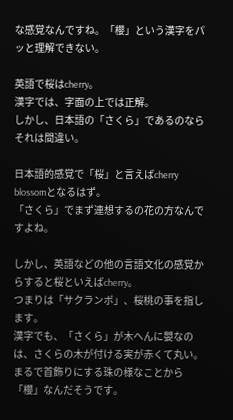な感覚なんですね。「櫻」という漢字をパッと理解できない。

英語で桜はcherry。
漢字では、字面の上では正解。
しかし、日本語の「さくら」であるのならそれは間違い。

日本語的感覚で「桜」と言えばcherry blossomとなるはず。
「さくら」でまず連想するの花の方なんですよね。

しかし、英語などの他の言語文化の感覚からすると桜といえばcherry。
つまりは「サクランボ」、桜桃の事を指します。
漢字でも、「さくら」が木へんに嬰なのは、さくらの木が付ける実が赤くて丸い。
まるで首飾りにする珠の様なことから「櫻」なんだそうです。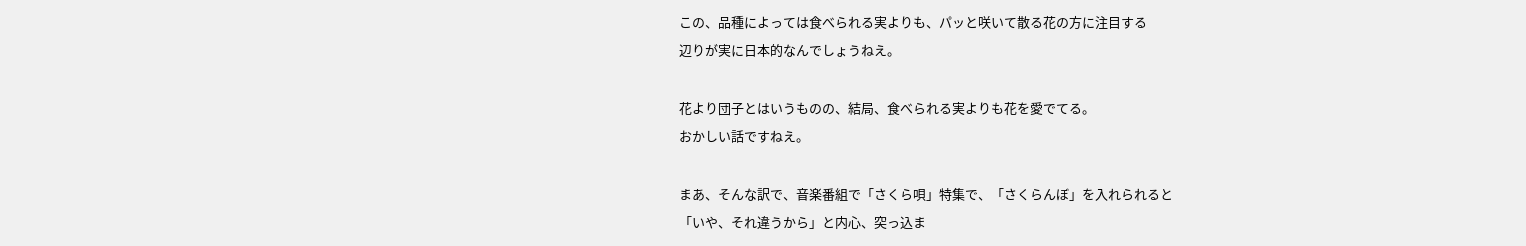この、品種によっては食べられる実よりも、パッと咲いて散る花の方に注目する
辺りが実に日本的なんでしょうねえ。

花より団子とはいうものの、結局、食べられる実よりも花を愛でてる。
おかしい話ですねえ。

まあ、そんな訳で、音楽番組で「さくら唄」特集で、「さくらんぼ」を入れられると
「いや、それ違うから」と内心、突っ込ま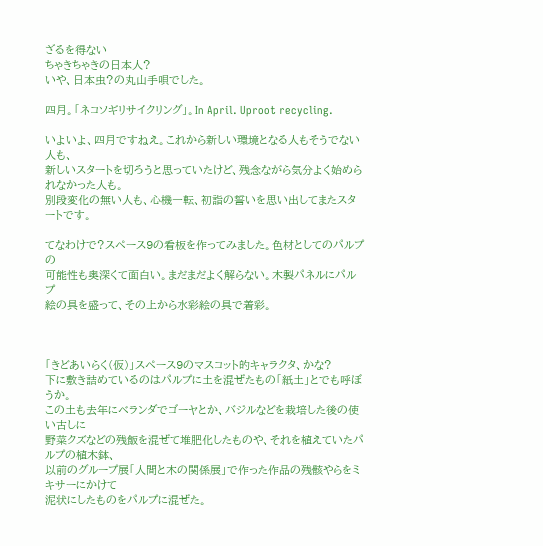ざるを得ない
ちゃきちゃきの日本人?
いや、日本虫?の丸山手唄でした。

四月。「ネコソギリサイクリング」。In April. Uproot recycling.

いよいよ、四月ですねえ。これから新しい環境となる人もそうでない人も、
新しいスタートを切ろうと思っていたけど、残念ながら気分よく始められなかった人も。
別段変化の無い人も、心機一転、初詣の誓いを思い出してまたスタートです。

てなわけで?スペース9の看板を作ってみました。色材としてのパルプの
可能性も奥深くて面白い。まだまだよく解らない。木製パネルにパルプ
絵の具を盛って、その上から水彩絵の具で着彩。



「きどあいらく(仮)」スペース9のマスコット的キャラクタ、かな?
下に敷き詰めているのはパルプに土を混ぜたもの「紙土」とでも呼ぼうか。
この土も去年にベランダでゴーヤとか、バジルなどを栽培した後の使い古しに
野菜クズなどの残飯を混ぜて堆肥化したものや、それを植えていたパルプの植木鉢、
以前のグループ展「人間と木の関係展」で作った作品の残骸やらをミキサーにかけて
泥状にしたものをパルプに混ぜた。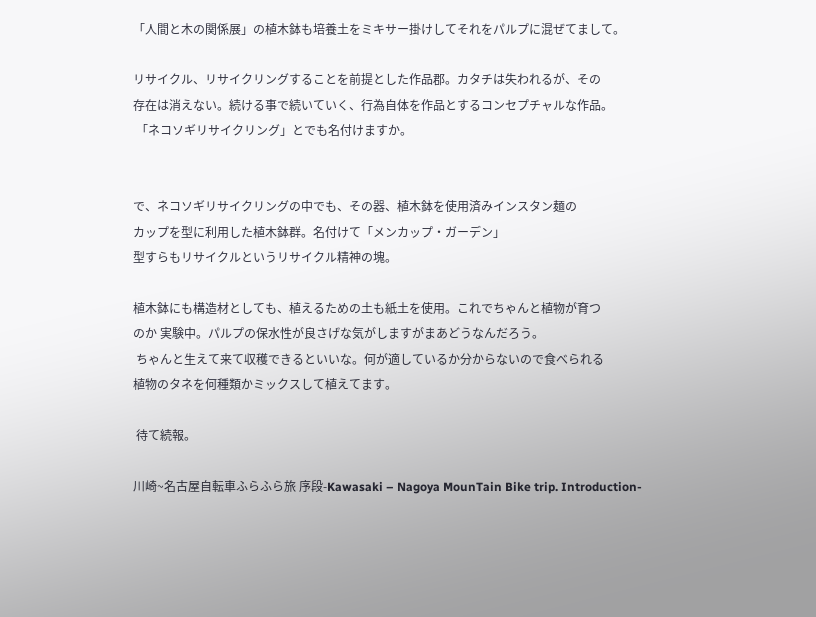「人間と木の関係展」の植木鉢も培養土をミキサー掛けしてそれをパルプに混ぜてまして。

リサイクル、リサイクリングすることを前提とした作品郡。カタチは失われるが、その
存在は消えない。続ける事で続いていく、行為自体を作品とするコンセプチャルな作品。
 「ネコソギリサイクリング」とでも名付けますか。


で、ネコソギリサイクリングの中でも、その器、植木鉢を使用済みインスタン麺の
カップを型に利用した植木鉢群。名付けて「メンカップ・ガーデン」
型すらもリサイクルというリサイクル精神の塊。

植木鉢にも構造材としても、植えるための土も紙土を使用。これでちゃんと植物が育つ
のか 実験中。パルプの保水性が良さげな気がしますがまあどうなんだろう。
 ちゃんと生えて来て収穫できるといいな。何が適しているか分からないので食べられる
植物のタネを何種類かミックスして植えてます。

 待て続報。

川崎~名古屋自転車ふらふら旅 序段-Kawasaki – Nagoya MounTain Bike trip. Introduction-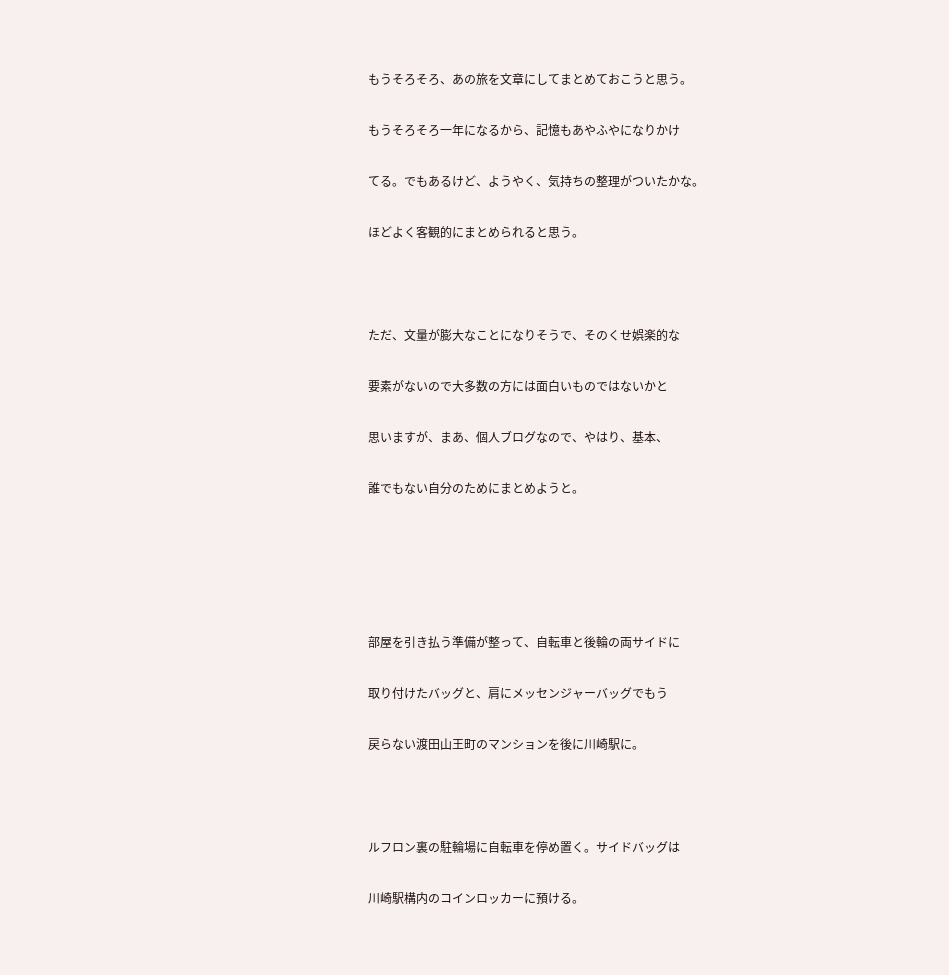もうそろそろ、あの旅を文章にしてまとめておこうと思う。

もうそろそろ一年になるから、記憶もあやふやになりかけ

てる。でもあるけど、ようやく、気持ちの整理がついたかな。

ほどよく客観的にまとめられると思う。



ただ、文量が膨大なことになりそうで、そのくせ娯楽的な

要素がないので大多数の方には面白いものではないかと

思いますが、まあ、個人ブログなので、やはり、基本、

誰でもない自分のためにまとめようと。





部屋を引き払う準備が整って、自転車と後輪の両サイドに

取り付けたバッグと、肩にメッセンジャーバッグでもう

戻らない渡田山王町のマンションを後に川崎駅に。



ルフロン裏の駐輪場に自転車を停め置く。サイドバッグは

川崎駅構内のコインロッカーに預ける。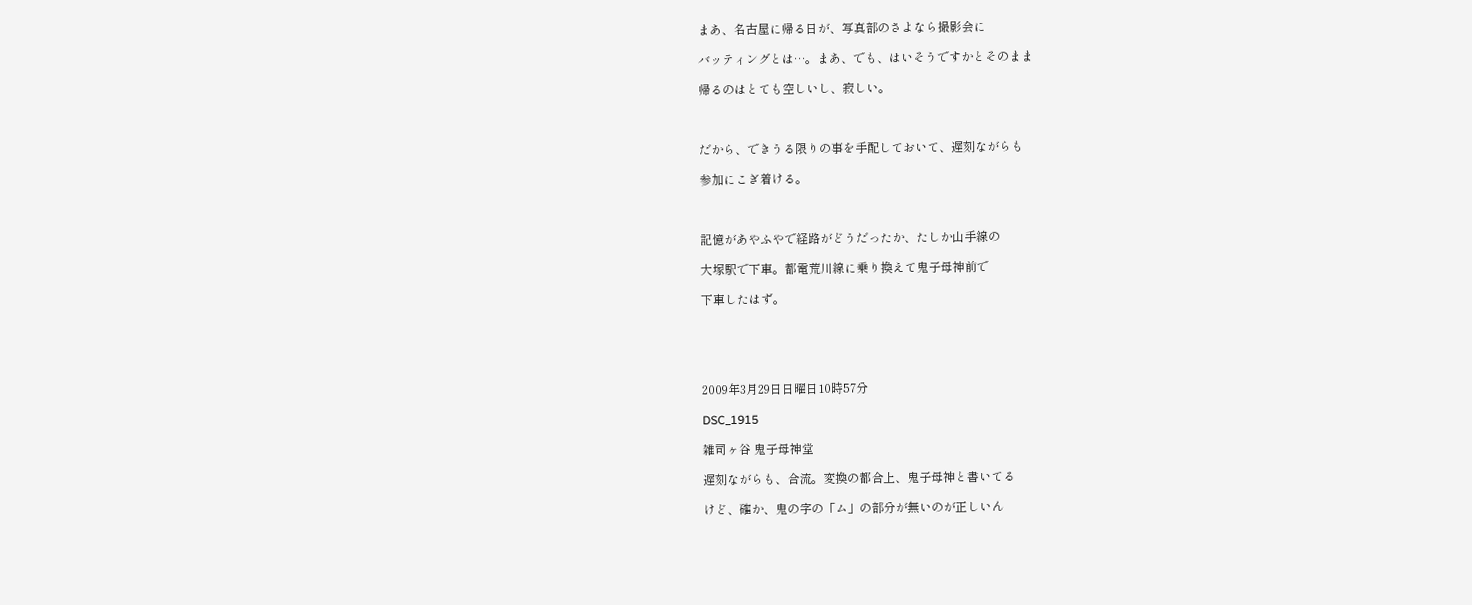まあ、名古屋に帰る日が、写真部のさよなら撮影会に

バッティングとは…。まあ、でも、はいそうですかとそのまま

帰るのはとても空しいし、寂しい。



だから、できうる限りの事を手配しておいて、遅刻ながらも

参加にこぎ着ける。



記憶があやふやで経路がどうだったか、たしか山手線の

大塚駅で下車。都電荒川線に乗り換えて鬼子母神前で

下車したはず。





2009年3月29日日曜日10時57分

DSC_1915

雑司ヶ谷 鬼子母神堂

遅刻ながらも、合流。変換の都合上、鬼子母神と書いてる

けど、確か、鬼の字の「ム」の部分が無いのが正しいん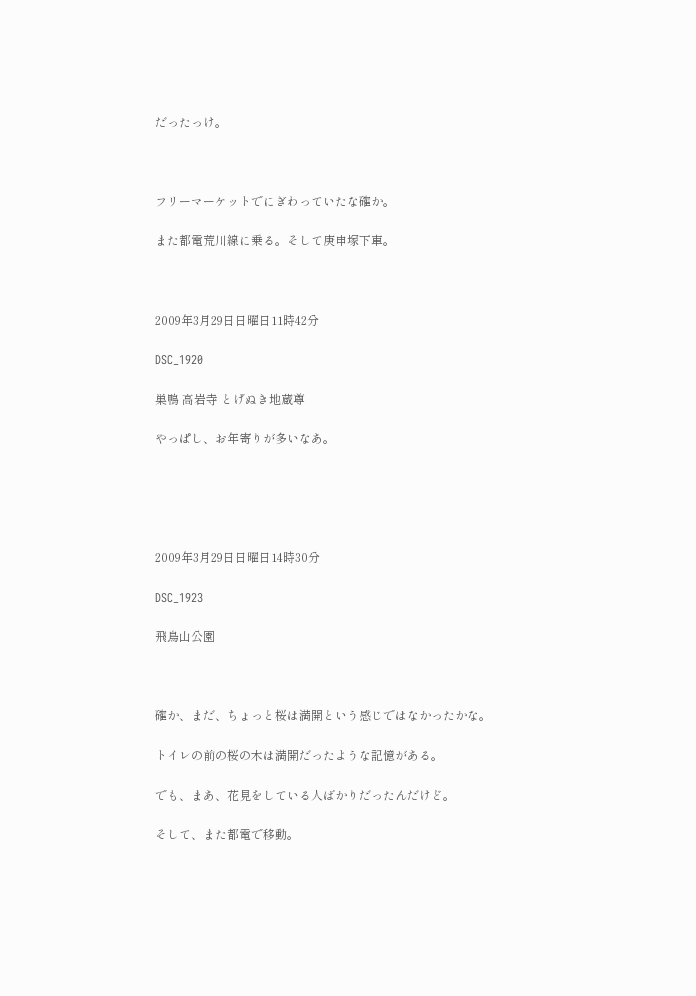だったっけ。



フリーマーケットでにぎわっていたな確か。

また都電荒川線に乗る。そして庚申塚下車。



2009年3月29日日曜日11時42分

DSC_1920

巣鴨 高岩寺 とげぬき地蔵尊

やっぱし、お年寄りが多いなあ。





2009年3月29日日曜日14時30分

DSC_1923

飛鳥山公園



確か、まだ、ちょっと桜は満開という感じではなかったかな。

トイレの前の桜の木は満開だったような記憶がある。

でも、まあ、花見をしている人ばかりだったんだけど。

そして、また都電で移動。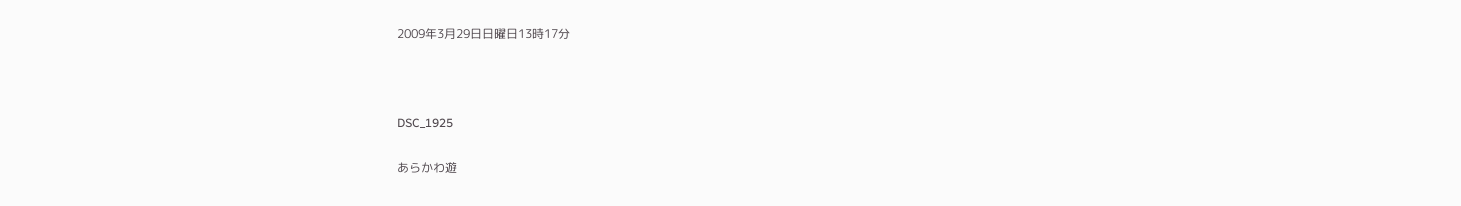2009年3月29日日曜日13時17分



DSC_1925

あらかわ遊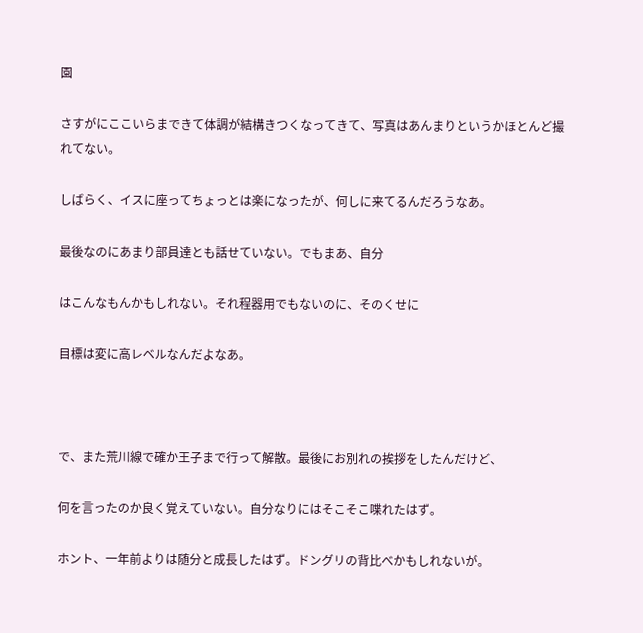園

さすがにここいらまできて体調が結構きつくなってきて、写真はあんまりというかほとんど撮れてない。

しばらく、イスに座ってちょっとは楽になったが、何しに来てるんだろうなあ。

最後なのにあまり部員達とも話せていない。でもまあ、自分

はこんなもんかもしれない。それ程器用でもないのに、そのくせに

目標は変に高レベルなんだよなあ。



で、また荒川線で確か王子まで行って解散。最後にお別れの挨拶をしたんだけど、

何を言ったのか良く覚えていない。自分なりにはそこそこ喋れたはず。

ホント、一年前よりは随分と成長したはず。ドングリの背比べかもしれないが。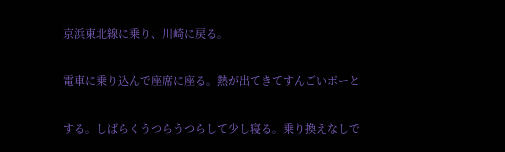京浜東北線に乗り、川崎に戻る。

電車に乗り込んで座席に座る。熱が出てきてすんごいポーと

する。しばらくうつらうつらして少し寝る。乗り換えなしで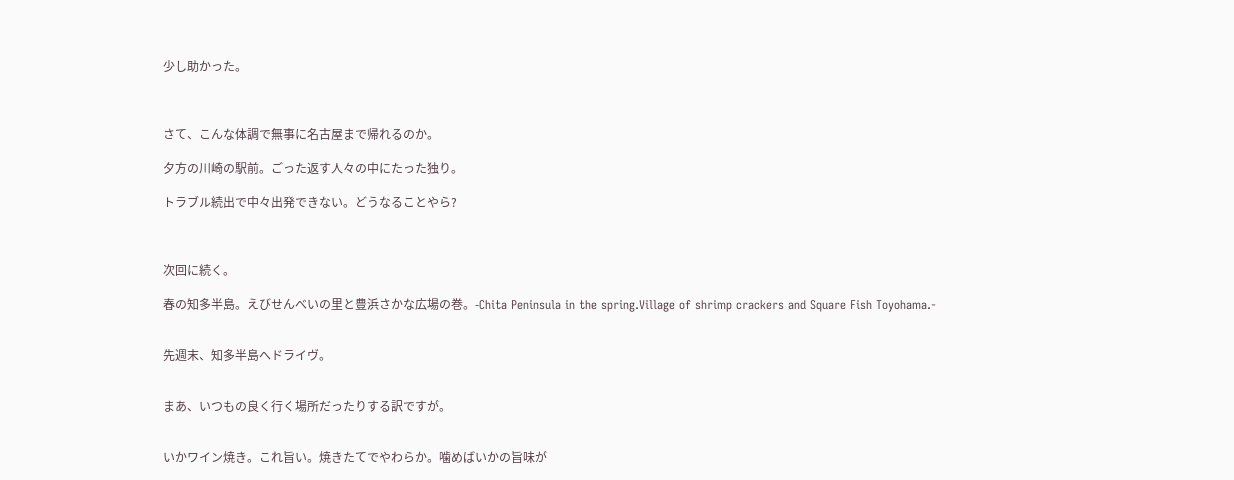少し助かった。



さて、こんな体調で無事に名古屋まで帰れるのか。

夕方の川崎の駅前。ごった返す人々の中にたった独り。

トラブル続出で中々出発できない。どうなることやら?



次回に続く。

春の知多半島。えびせんべいの里と豊浜さかな広場の巻。-Chita Peninsula in the spring.Village of shrimp crackers and Square Fish Toyohama.-


先週末、知多半島へドライヴ。


まあ、いつもの良く行く場所だったりする訳ですが。


いかワイン焼き。これ旨い。焼きたてでやわらか。噛めばいかの旨味が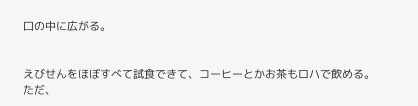口の中に広がる。


えびせんをほぼすべて試食できて、コーヒーとかお茶もロハで飲める。
ただ、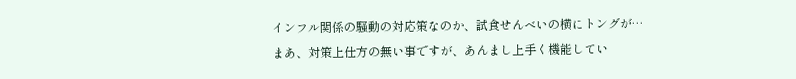インフル関係の騒動の対応策なのか、試食せんべいの横にトングが…
まあ、対策上仕方の無い事ですが、あんまし上手く機能してい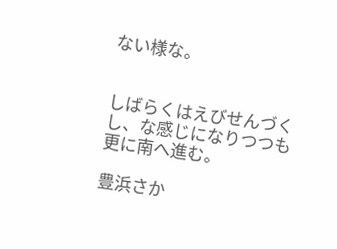ない様な。


しばらくはえびせんづくし、な感じになりつつも更に南へ進む。

豊浜さか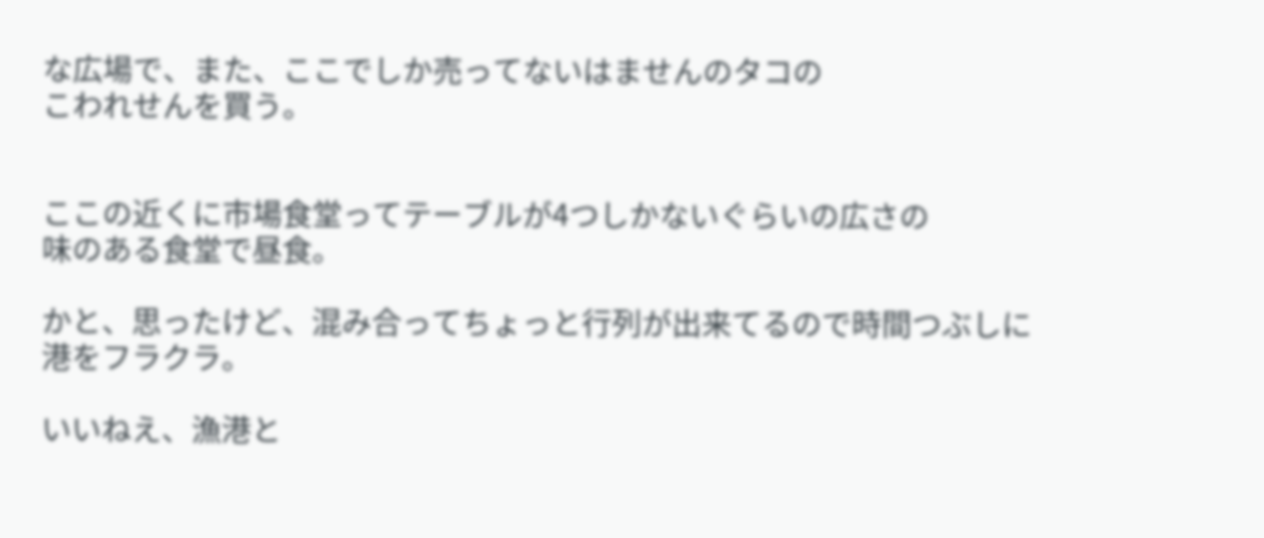な広場で、また、ここでしか売ってないはませんのタコの
こわれせんを買う。


ここの近くに市場食堂ってテーブルが4つしかないぐらいの広さの
味のある食堂で昼食。

かと、思ったけど、混み合ってちょっと行列が出来てるので時間つぶしに
港をフラクラ。

いいねえ、漁港と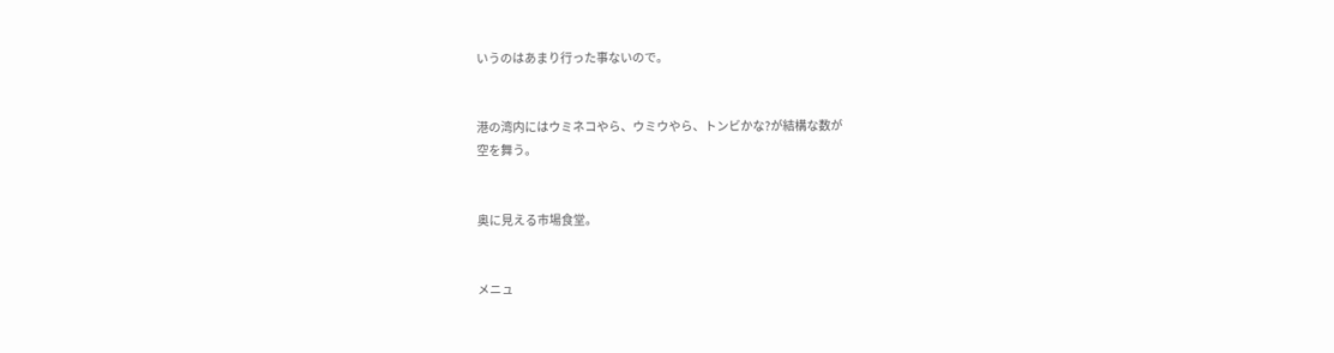いうのはあまり行った事ないので。


港の湾内にはウミネコやら、ウミウやら、トンビかな?が結構な数が
空を舞う。


奥に見える市場食堂。


メニュ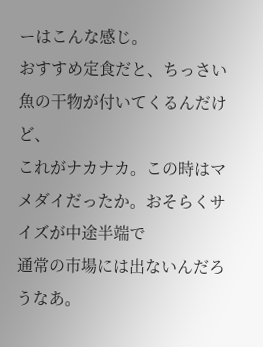ーはこんな感じ。
おすすめ定食だと、ちっさい魚の干物が付いてくるんだけど、
これがナカナカ。この時はマメダイだったか。おそらくサイズが中途半端で
通常の市場には出ないんだろうなあ。